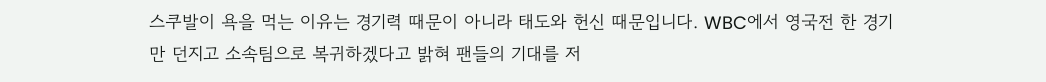스쿠발이 욕을 먹는 이유는 경기력 때문이 아니라 태도와 헌신 때문입니다. WBC에서 영국전 한 경기만 던지고 소속팀으로 복귀하겠다고 밝혀 팬들의 기대를 저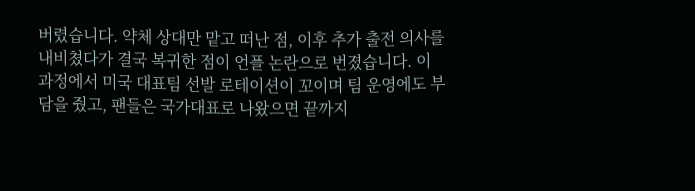버렸습니다. 약체 상대만 맡고 떠난 점, 이후 추가 출전 의사를 내비쳤다가 결국 복귀한 점이 언플 논란으로 번졌습니다. 이 과정에서 미국 대표팀 선발 로테이션이 꼬이며 팀 운영에도 부담을 줬고, 팬들은 국가대표로 나왔으면 끝까지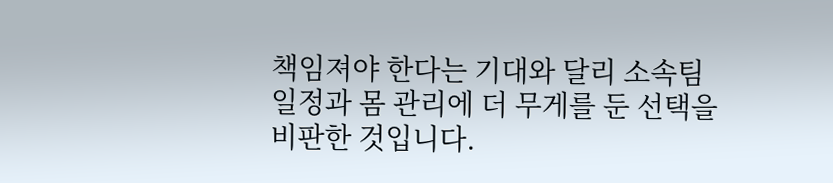책임져야 한다는 기대와 달리 소속팀 일정과 몸 관리에 더 무게를 둔 선택을 비판한 것입니다.